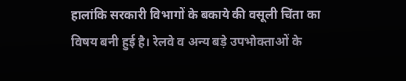हालांकि सरकारी विभागों के बकाये की वसूली चिंता का विषय बनी हुई है। रेलवे व अन्य बड़े उपभोक्ताओं के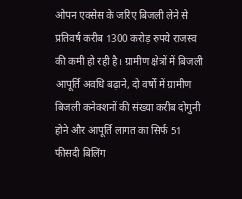ओपन एक्सेस के जरिए बिजली लेने से प्रतिवर्ष करीब 1300 करोड़ रुपये राजस्व की कमी हो रही है। ग्रामीण क्षेत्रों में बिजली आपूर्ति अवधि बढ़ाने, दो वर्षों में ग्रामीण बिजली कनेक्शनों की संख्या करीब दोगुनी होने और आपूर्ति लागत का सिर्फ 51 फीसदी बिलिंग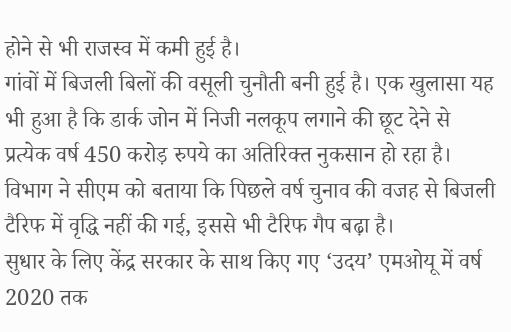होने से भी राजस्व में कमी हुई है।
गांवों में बिजली बिलों की वसूली चुनौती बनी हुई है। एक खुलासा यह भी हुआ है कि डार्क जोन में निजी नलकूप लगाने की छूट देने से प्रत्येक वर्ष 450 करोड़ रुपये का अतिरिक्त नुकसान हो रहा है। विभाग ने सीएम को बताया कि पिछले वर्ष चुनाव की वजह से बिजली टैरिफ में वृद्धि नहीं की गई, इससे भी टैरिफ गैप बढ़ा है।
सुधार के लिए केंद्र सरकार के साथ किए गए ‘उदय’ एमओयू में वर्ष 2020 तक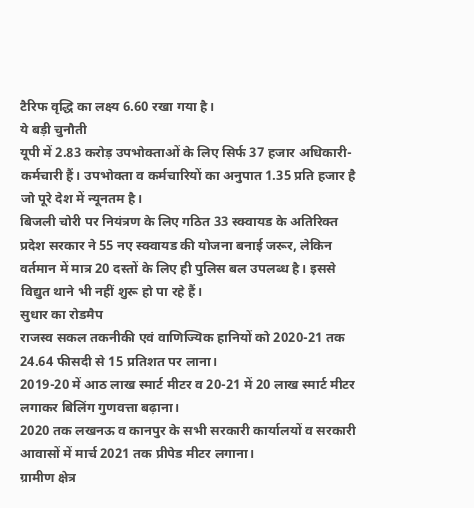टैरिफ वृद्धि का लक्ष्य 6.60 रखा गया है।
ये बड़ी चुनौती
यूपी में 2.83 करोड़ उपभोक्ताओं के लिए सिर्फ 37 हजार अधिकारी-कर्मचारी हैं। उपभोक्ता व कर्मचारियों का अनुपात 1.35 प्रति हजार है जो पूरे देश में न्यूनतम है।
बिजली चोरी पर नियंत्रण के लिए गठित 33 स्क्वायड के अतिरिक्त प्रदेश सरकार ने 55 नए स्क्वायड की योजना बनाई जरूर, लेकिन वर्तमान में मात्र 20 दस्तों के लिए ही पुलिस बल उपलब्ध है। इससे विद्युत थाने भी नहीं शुरू हो पा रहे हैं।
सुधार का रोडमैप
राजस्व सकल तकनीकी एवं वाणिज्यिक हानियों को 2020-21 तक 24.64 फीसदी से 15 प्रतिशत पर लाना।
2019-20 में आठ लाख स्मार्ट मीटर व 20-21 में 20 लाख स्मार्ट मीटर लगाकर बिलिंग गुणवत्ता बढ़ाना।
2020 तक लखनऊ व कानपुर के सभी सरकारी कार्यालयों व सरकारी आवासों में मार्च 2021 तक प्रीपेड मीटर लगाना।
ग्रामीण क्षेत्र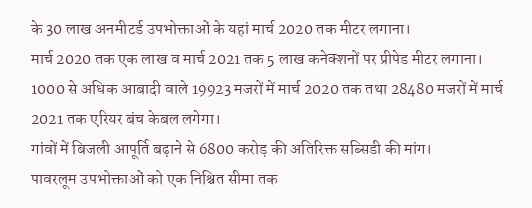के 30 लाख अनमीटर्ड उपभोक्ताओं के यहां मार्च 2020 तक मीटर लगाना।
मार्च 2020 तक एक लाख व मार्च 2021 तक 5 लाख कनेक्शनों पर प्रीपेड मीटर लगाना।
1000 से अधिक आबादी वाले 19923 मजरों में मार्च 2020 तक तथा 28480 मजरों में मार्च 2021 तक एरियर बंच केबल लगेगा।
गांवों में बिजली आपूर्ति बढ़ाने से 6800 करोड़ की अतिरिक्त सब्सिडी की मांग।
पावरलूम उपभोक्ताओं को एक निश्चित सीमा तक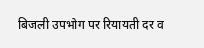बिजली उपभोग पर रियायती दर व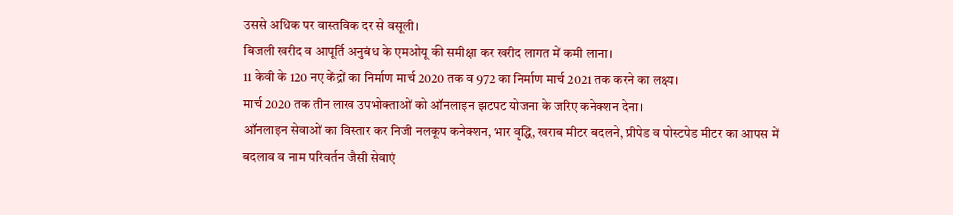उससे अधिक पर वास्तविक दर से वसूली।
बिजली खरीद व आपूर्ति अनुबंध के एमओयू की समीक्षा कर खरीद लागत में कमी लाना।
11 केवी के 120 नए केंद्रों का निर्माण मार्च 2020 तक व 972 का निर्माण मार्च 2021 तक करने का लक्ष्य।
मार्च 2020 तक तीन लाख उपभोक्ताओं को ऑनलाइन झटपट योजना के जरिए कनेक्शन देना।
ऑनलाइन सेवाओं का विस्तार कर निजी नलकूप कनेक्शन, भार वृद्धि, खराब मीटर बदलने, प्रीपेड व पोस्टपेड मीटर का आपस में बदलाव व नाम परिवर्तन जैसी सेवाएं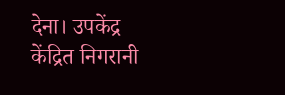देना। उपकेंद्र केंद्रित निगरानी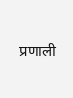प्रणाली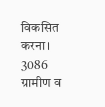विकसित करना। 3086 ग्रामीण व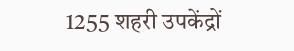1255 शहरी उपकेंद्रों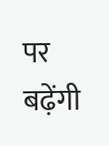पर बढ़ेंगी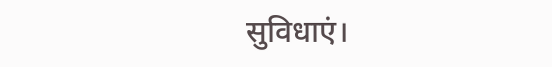सुविधाएं।